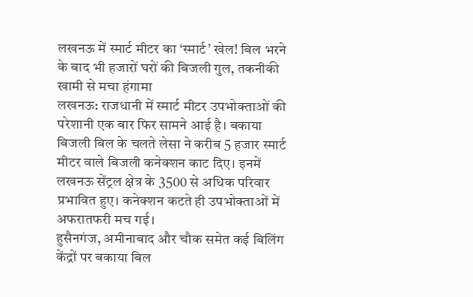लखनऊ में स्मार्ट मीटर का ‘स्मार्ट’ खेल! बिल भरने के बाद भी हजारों घरों की बिजली गुल, तकनीकी खामी से मचा हंगामा
लखनऊ: राजधानी में स्मार्ट मीटर उपभोक्ताओं की परेशानी एक बार फिर सामने आई है। बकाया बिजली बिल के चलते लेसा ने करीब 5 हजार स्मार्ट मीटर वाले बिजली कनेक्शन काट दिए। इनमें लखनऊ सेंट्रल क्षेत्र के 3500 से अधिक परिवार प्रभावित हुए। कनेक्शन कटते ही उपभोक्ताओं में अफरातफरी मच गई।
हुसैनगंज, अमीनाबाद और चौक समेत कई बिलिंग केंद्रों पर बकाया बिल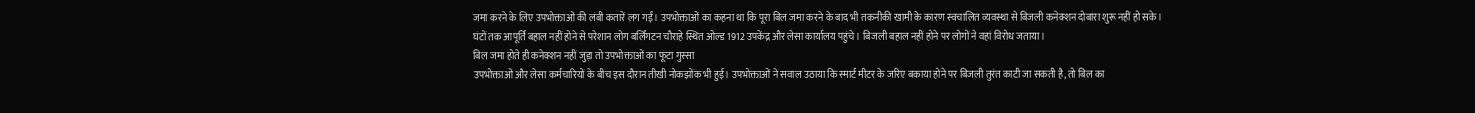जमा करने के लिए उपभोक्ताओं की लंबी कतारें लग गईं। उपभोक्ताओं का कहना था कि पूरा बिल जमा करने के बाद भी तकनीकी खामी के कारण स्वचालित व्यवस्था से बिजली कनेक्शन दोबारा शुरू नहीं हो सके। घंटों तक आपूर्ति बहाल नहीं होने से परेशान लोग बर्लिंगटन चौराहे स्थित ओल्ड 1912 उपकेंद्र और लेसा कार्यालय पहुंचे। बिजली बहाल नहीं होने पर लोगों ने वहां विरोध जताया।
बिल जमा होते ही कनेक्शन नहीं जुड़ा तो उपभोक्ताओं का फूटा गुस्सा
उपभोक्ताओं और लेसा कर्मचारियों के बीच इस दौरान तीखी नोकझोंक भी हुई। उपभोक्ताओं ने सवाल उठाया कि स्मार्ट मीटर के जरिए बकाया होने पर बिजली तुरंत काटी जा सकती है, तो बिल का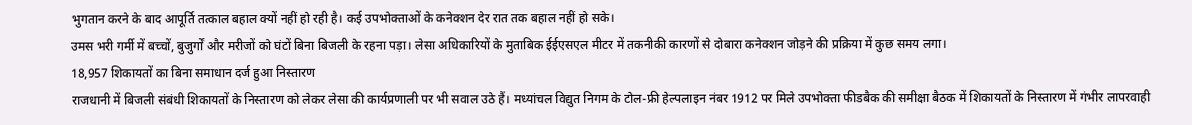भुगतान करने के बाद आपूर्ति तत्काल बहाल क्यों नहीं हो रही है। कई उपभोक्ताओं के कनेक्शन देर रात तक बहाल नहीं हो सके।
उमस भरी गर्मी में बच्चों, बुजुर्गों और मरीजों को घंटों बिना बिजली के रहना पड़ा। लेसा अधिकारियों के मुताबिक ईईएसएल मीटर में तकनीकी कारणों से दोबारा कनेक्शन जोड़ने की प्रक्रिया में कुछ समय लगा।
18,957 शिकायतों का बिना समाधान दर्ज हुआ निस्तारण
राजधानी में बिजली संबंधी शिकायतों के निस्तारण को लेकर लेसा की कार्यप्रणाली पर भी सवाल उठे हैं। मध्यांचल विद्युत निगम के टोल-फ्री हेल्पलाइन नंबर 1912 पर मिले उपभोक्ता फीडबैक की समीक्षा बैठक में शिकायतों के निस्तारण में गंभीर लापरवाही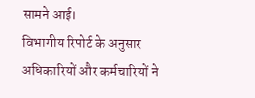सामने आई।
विभागीय रिपोर्ट के अनुसार अधिकारियों और कर्मचारियों ने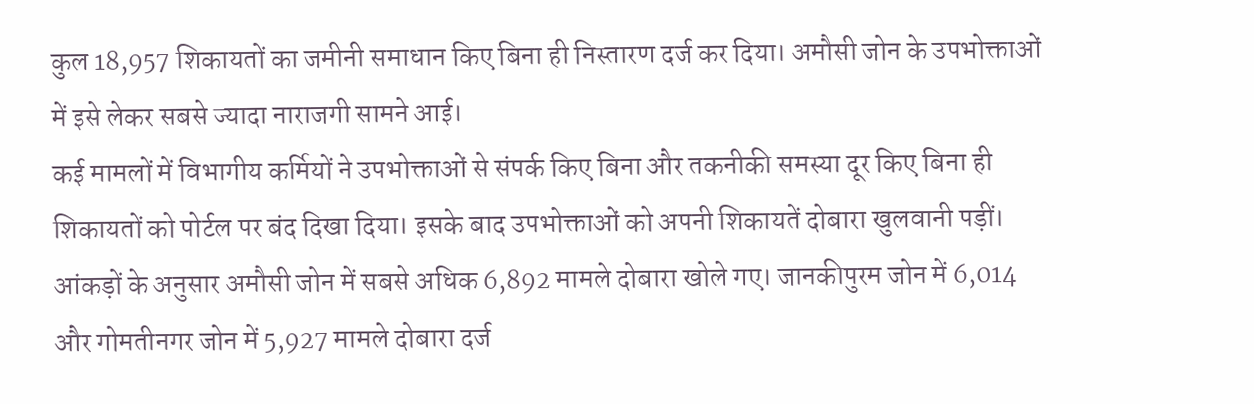कुल 18,957 शिकायतों का जमीनी समाधान किए बिना ही निस्तारण दर्ज कर दिया। अमौसी जोन के उपभोक्ताओं में इसे लेकर सबसे ज्यादा नाराजगी सामने आई।
कई मामलों में विभागीय कर्मियों ने उपभोक्ताओं से संपर्क किए बिना और तकनीकी समस्या दूर किए बिना ही शिकायतों को पोर्टल पर बंद दिखा दिया। इसके बाद उपभोक्ताओं को अपनी शिकायतें दोबारा खुलवानी पड़ीं। आंकड़ों के अनुसार अमौसी जोन में सबसे अधिक 6,892 मामले दोबारा खोले गए। जानकीपुरम जोन में 6,014 और गोमतीनगर जोन में 5,927 मामले दोबारा दर्ज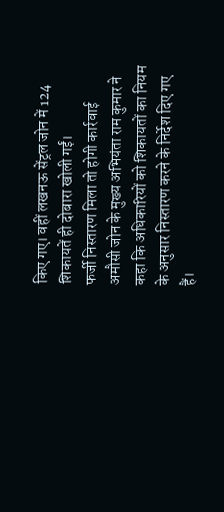किए गए। वहीं लखनऊ सेंट्रल जोन में 124 शिकायतें ही दोबारा खोली गईं।
फर्जी निस्तारण मिला तो होगी कार्रवाई
अमौसी जोन के मुख्य अभियंता राम कुमार ने कहा कि अधिकारियों को शिकायतों का नियम के अनुसार निस्तारण करने के निर्देश दिए गए हैं।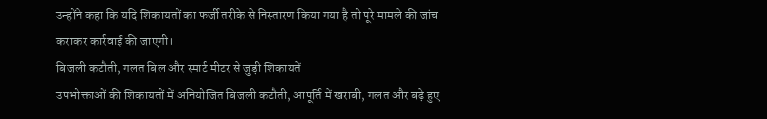उन्होंने कहा कि यदि शिकायतों का फर्जी तरीके से निस्तारण किया गया है तो पूरे मामले की जांच कराकर कार्रवाई की जाएगी।
बिजली कटौती, गलत बिल और स्मार्ट मीटर से जुड़ी शिकायतें
उपभोक्ताओं की शिकायतों में अनियोजित बिजली कटौती, आपूर्ति में खराबी, गलत और बढ़े हुए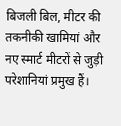बिजली बिल, मीटर की तकनीकी खामियां और नए स्मार्ट मीटरों से जुड़ी परेशानियां प्रमुख हैं।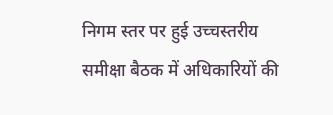निगम स्तर पर हुई उच्चस्तरीय समीक्षा बैठक में अधिकारियों की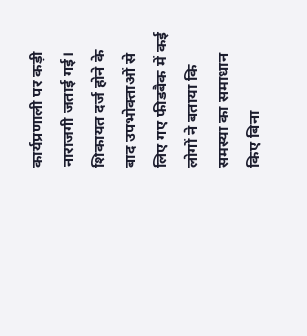कार्यप्रणाली पर कड़ी नाराजगी जताई गई।
शिकायत दर्ज होने के बाद उपभोक्ताओं से लिए गए फीडबैक में कई लोगों ने बताया कि समस्या का समाधान किए बिना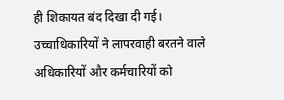ही शिकायत बंद दिखा दी गई। उच्चाधिकारियों ने लापरवाही बरतने वाले अधिकारियों और कर्मचारियों को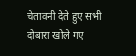चेतावनी देते हुए सभी दोबारा खोले गए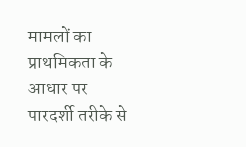मामलों का प्राथमिकता के आधार पर पारदर्शी तरीके से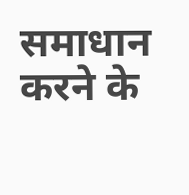समाधान करने के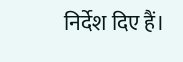निर्देश दिए हैं।